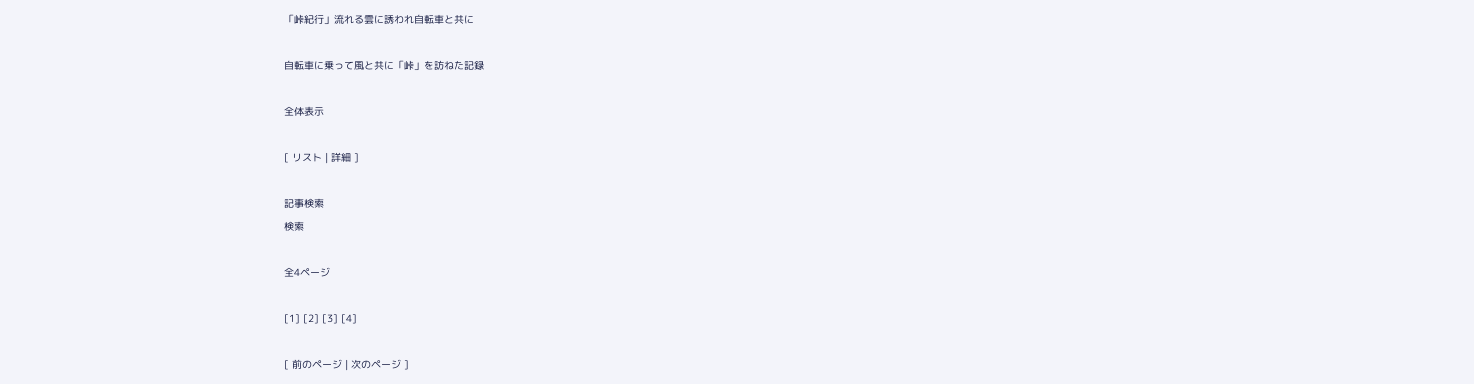「峠紀行」流れる雲に誘われ自転車と共に

自転車に乗って風と共に「峠」を訪ねた記録

全体表示

[ リスト | 詳細 ]

記事検索
検索

全4ページ

[1] [2] [3] [4]

[ 前のページ | 次のページ ]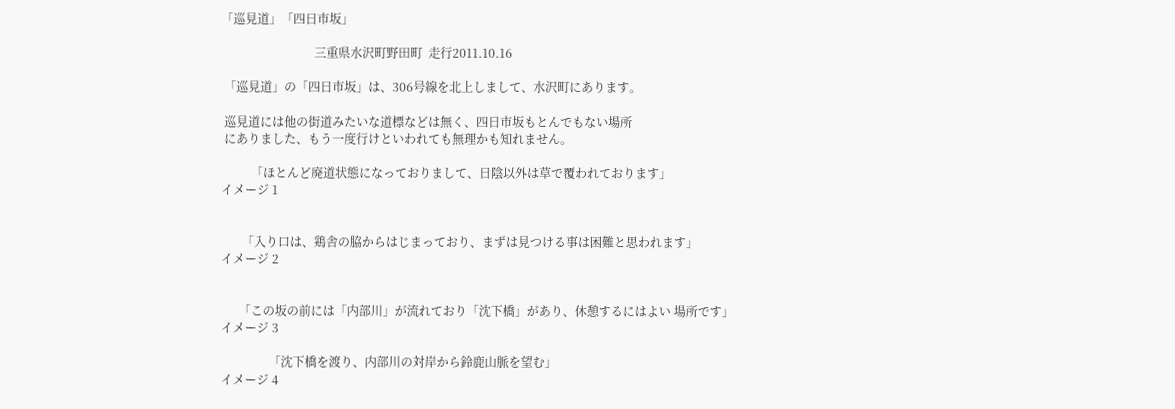「巡見道」「四日市坂」

                               三重県水沢町野田町  走行2011.10.16

 「巡見道」の「四日市坂」は、306号線を北上しまして、水沢町にあります。

 巡見道には他の街道みたいな道標などは無く、四日市坂もとんでもない場所
 にありました、もう一度行けといわれても無理かも知れません。

          「ほとんど廃道状態になっておりまして、日陰以外は草で覆われております」
イメージ 1


       「入り口は、鶏舎の脇からはじまっており、まずは見つける事は困難と思われます」
イメージ 2


      「この坂の前には「内部川」が流れており「沈下橋」があり、休憩するにはよい 場所です」
イメージ 3

                「沈下橋を渡り、内部川の対岸から鈴鹿山脈を望む」
イメージ 4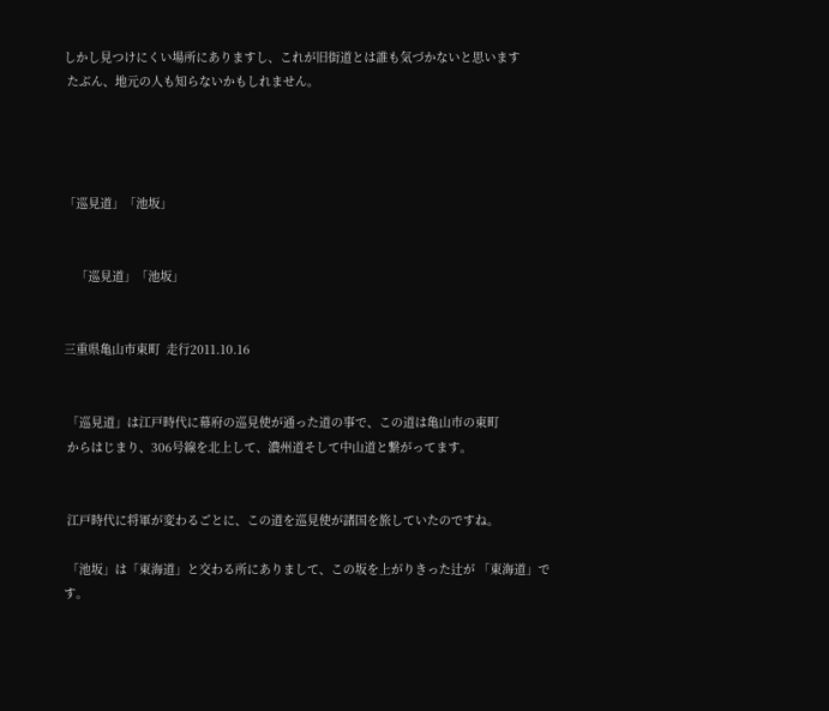しかし見つけにくい場所にありますし、これが旧街道とは誰も気づかないと思います
 たぶん、地元の人も知らないかもしれません。




「巡見道」「池坂」


    「巡見道」「池坂」


三重県亀山市東町  走行2011.10.16


 「巡見道」は江戸時代に幕府の巡見使が通った道の事で、この道は亀山市の東町
 からはじまり、306号線を北上して、濃州道そして中山道と繋がってます。


 江戸時代に将軍が変わるごとに、この道を巡見使が諸国を旅していたのですね。

 「池坂」は「東海道」と交わる所にありまして、この坂を上がりきった辻が 「東海道」です。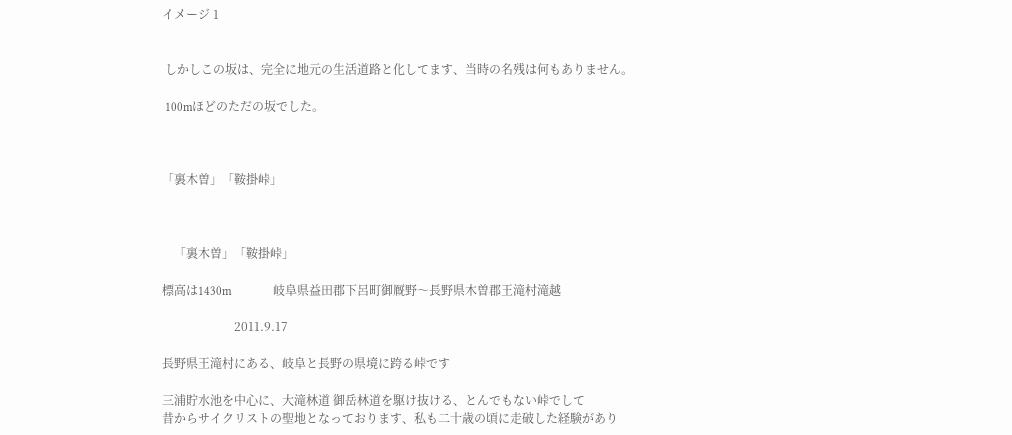イメージ 1


 しかしこの坂は、完全に地元の生活道路と化してます、当時の名残は何もありません。

 100mほどのただの坂でした。



「裏木曽」「鞍掛峠」



    「裏木曽」「鞍掛峠」

標高は1430m              岐阜県益田郡下呂町御厩野〜長野県木曽郡王滝村滝越

                        2011.9.17

長野県王滝村にある、岐阜と長野の県境に跨る峠です

三浦貯水池を中心に、大滝林道 御岳林道を駆け抜ける、とんでもない峠でして
昔からサイクリストの聖地となっております、私も二十歳の頃に走破した経験があり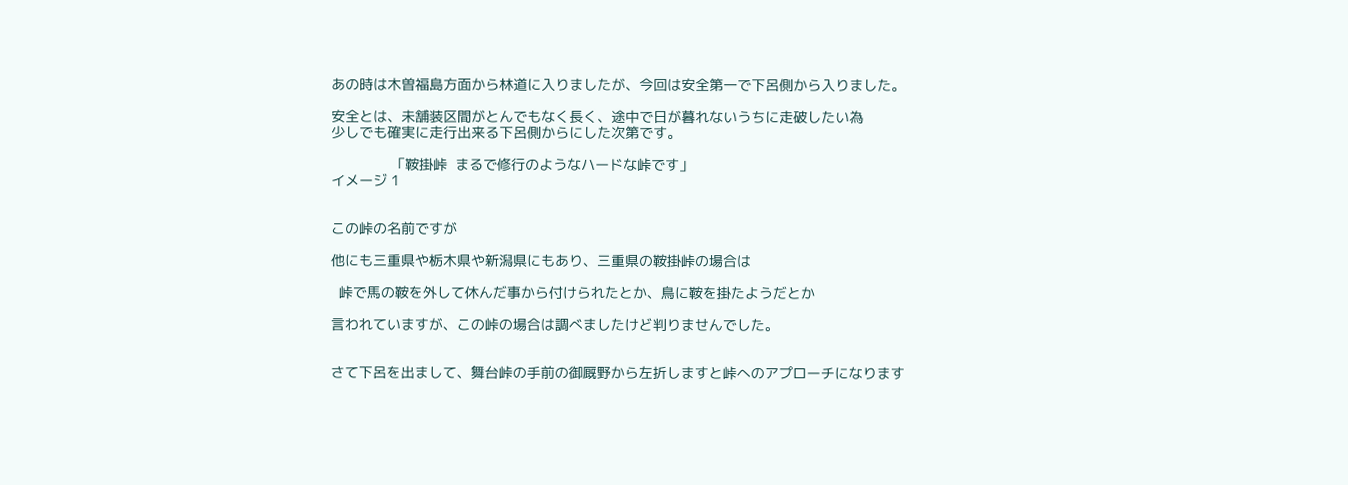あの時は木曽福島方面から林道に入りましたが、今回は安全第一で下呂側から入りました。

安全とは、未舗装区間がとんでもなく長く、途中で日が暮れないうちに走破したい為
少しでも確実に走行出来る下呂側からにした次第です。

               「鞍掛峠  まるで修行のようなハードな峠です」
イメージ 1


この峠の名前ですが

他にも三重県や栃木県や新潟県にもあり、三重県の鞍掛峠の場合は

  峠で馬の鞍を外して休んだ事から付けられたとか、鳥に鞍を掛たようだとか

言われていますが、この峠の場合は調べましたけど判りませんでした。


さて下呂を出まして、舞台峠の手前の御厩野から左折しますと峠へのアプローチになります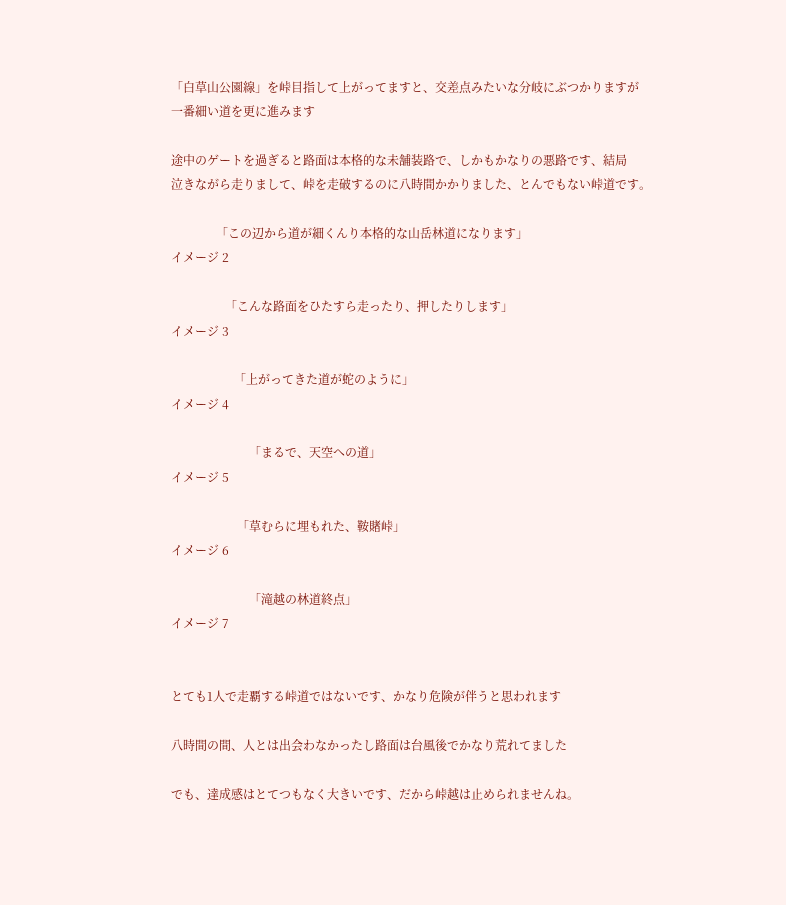「白草山公園線」を峠目指して上がってますと、交差点みたいな分岐にぶつかりますが
一番細い道を更に進みます

途中のゲートを過ぎると路面は本格的な未舗装路で、しかもかなりの悪路です、結局
泣きながら走りまして、峠を走破するのに八時間かかりました、とんでもない峠道です。

               「この辺から道が細くんり本格的な山岳林道になります」
イメージ 2

                  「こんな路面をひたすら走ったり、押したりします」
イメージ 3

                     「上がってきた道が蛇のように」
イメージ 4

                          「まるで、天空への道」
イメージ 5

                      「草むらに埋もれた、鞍賭峠」
イメージ 6

                          「滝越の林道終点」
イメージ 7


とても1人で走覇する峠道ではないです、かなり危険が伴うと思われます

八時間の間、人とは出会わなかったし路面は台風後でかなり荒れてました

でも、達成感はとてつもなく大きいです、だから峠越は止められませんね。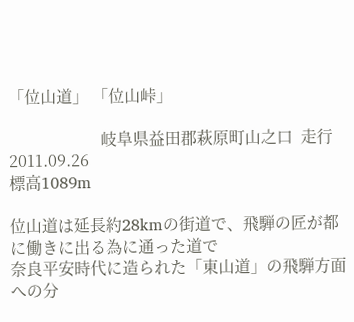「位山道」 「位山峠」

                       岐阜県益田郡萩原町山之口  走行2011.09.26
標高1089m

位山道は延長約28kmの街道で、飛騨の匠が都に働きに出る為に通った道で
奈良平安時代に造られた「東山道」の飛騨方面への分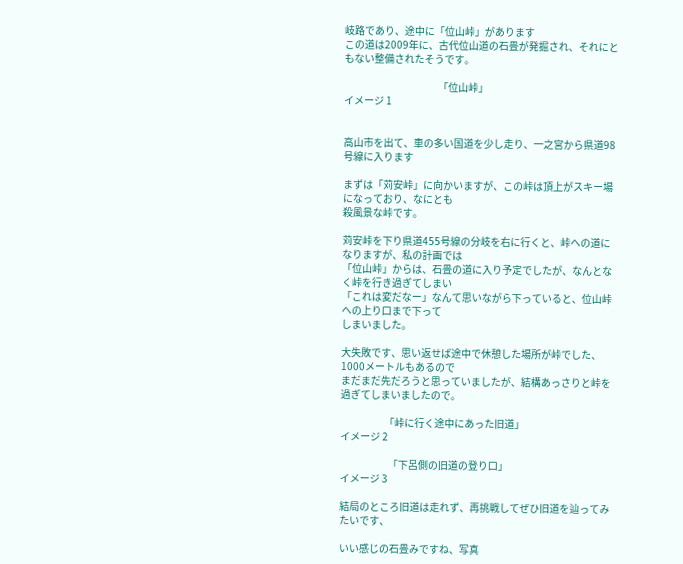岐路であり、途中に「位山峠」があります
この道は2009年に、古代位山道の石畳が発掘され、それにともない整備されたそうです。

                                               「位山峠」
イメージ 1


高山市を出て、車の多い国道を少し走り、一之宮から県道98号線に入ります

まずは「苅安峠」に向かいますが、この峠は頂上がスキー場になっており、なにとも
殺風景な峠です。

苅安峠を下り県道455号線の分岐を右に行くと、峠への道になりますが、私の計画では
「位山峠」からは、石畳の道に入り予定でしたが、なんとなく峠を行き過ぎてしまい
「これは変だなー」なんて思いながら下っていると、位山峠への上り口まで下って
しまいました。

大失敗です、思い返せば途中で休憩した場所が峠でした、1000メートルもあるので
まだまだ先だろうと思っていましたが、結構あっさりと峠を過ぎてしまいましたので。

                      「峠に行く途中にあった旧道」
イメージ 2

                        「下呂側の旧道の登り口」
イメージ 3

結局のところ旧道は走れず、再挑戦してぜひ旧道を辿ってみたいです、

いい感じの石畳みですね、写真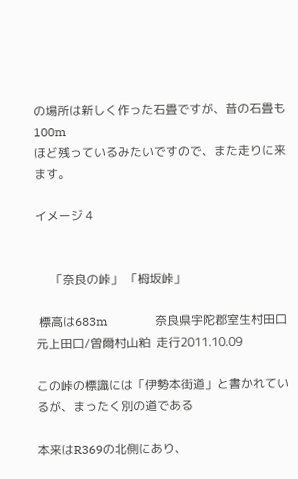の場所は新しく作った石畳ですが、昔の石畳も100m
ほど残っているみたいですので、また走りに来ます。

イメージ 4


     「奈良の峠」 「栂坂峠」

 標高は683m                奈良県宇陀郡室生村田口元上田口/曽爾村山粕  走行2011.10.09

この峠の標識には「伊勢本街道」と書かれているが、まったく別の道である

本来はR369の北側にあり、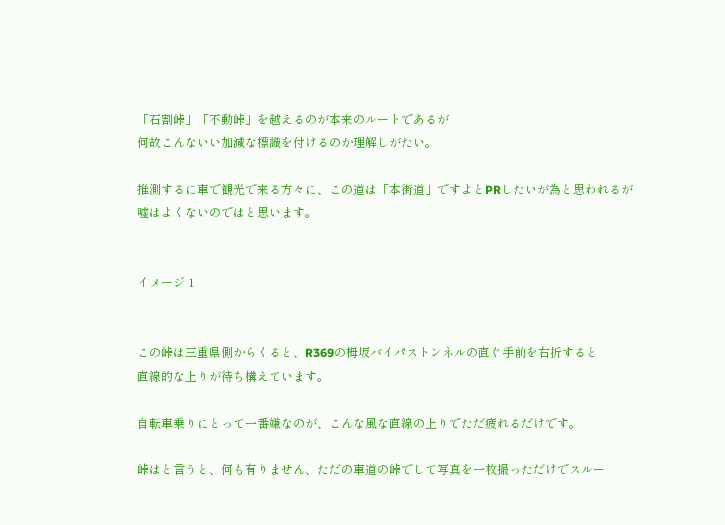「石割峠」「不動峠」を越えるのが本来のルートであるが
何故こんないい加減な標識を付けるのか理解しがたい。

推測するに車で観光で来る方々に、この道は「本街道」ですよとPRしたいが為と思われるが
嘘はよくないのではと思います。


イメージ 1


この峠は三重県側からくると、R369の栂坂バイパストンネルの直ぐ手前を右折すると
直線的な上りが待ち構えています。

自転車乗りにとって一番嫌なのが、こんな風な直線の上りでただ疲れるだけです。

峠はと言うと、何も有りません、ただの車道の峠でして写真を一枚撮っただけでスルー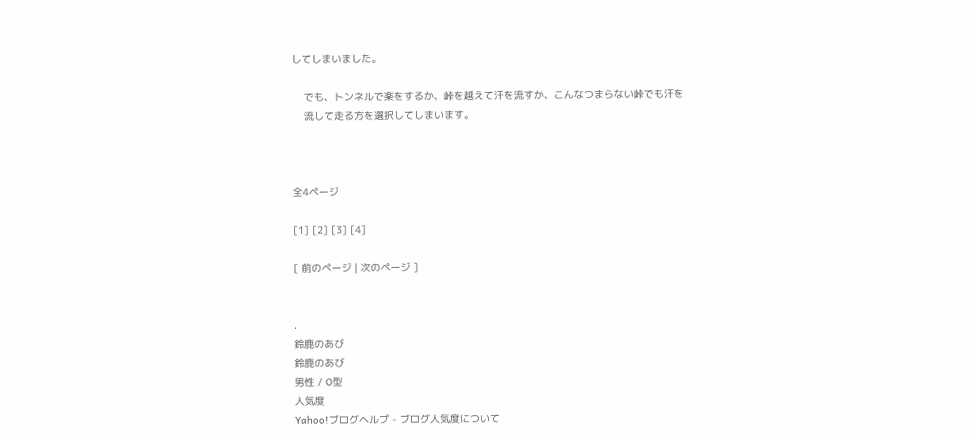してしまいました。

    でも、トンネルで楽をするか、峠を越えて汗を流すか、こんなつまらない峠でも汗を
    流して走る方を選択してしまいます。



全4ページ

[1] [2] [3] [4]

[ 前のページ | 次のページ ]


.
鈴鹿のあび
鈴鹿のあび
男性 / O型
人気度
Yahoo!ブログヘルプ - ブログ人気度について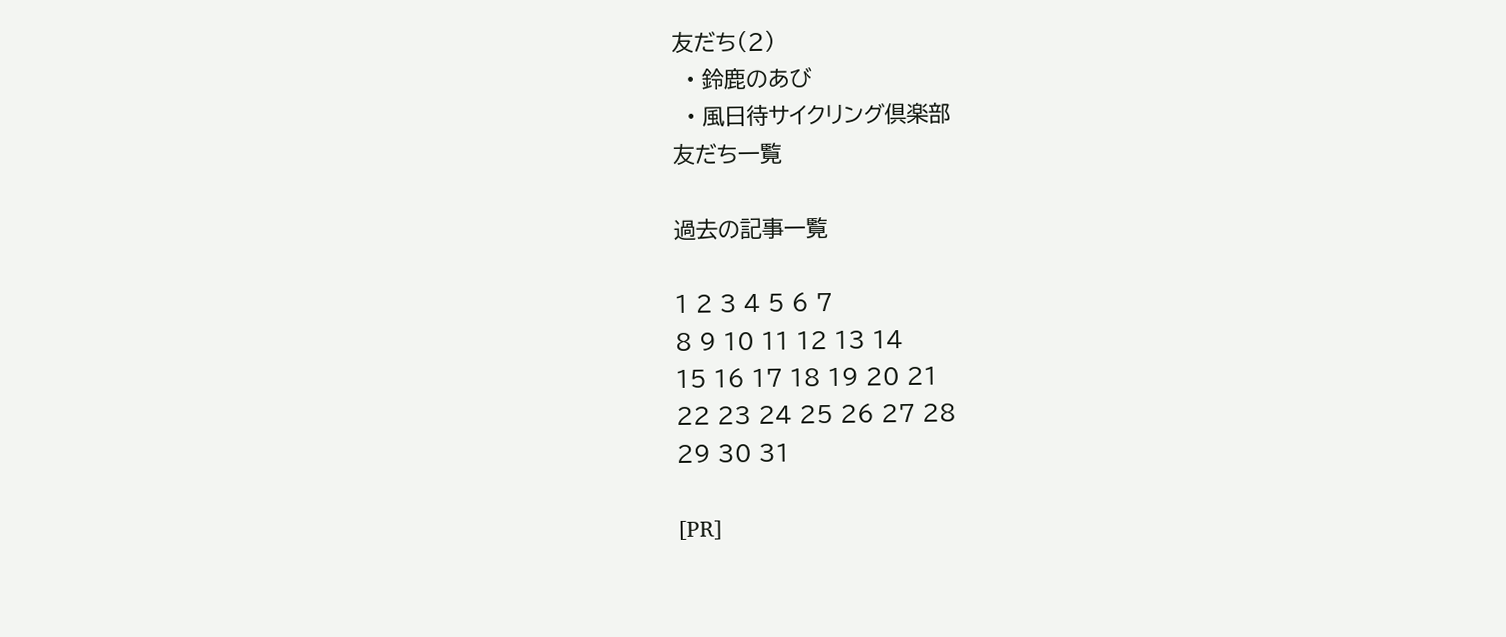友だち(2)
  • 鈴鹿のあび
  • 風日待サイクリング倶楽部
友だち一覧

過去の記事一覧

1 2 3 4 5 6 7
8 9 10 11 12 13 14
15 16 17 18 19 20 21
22 23 24 25 26 27 28
29 30 31

[PR]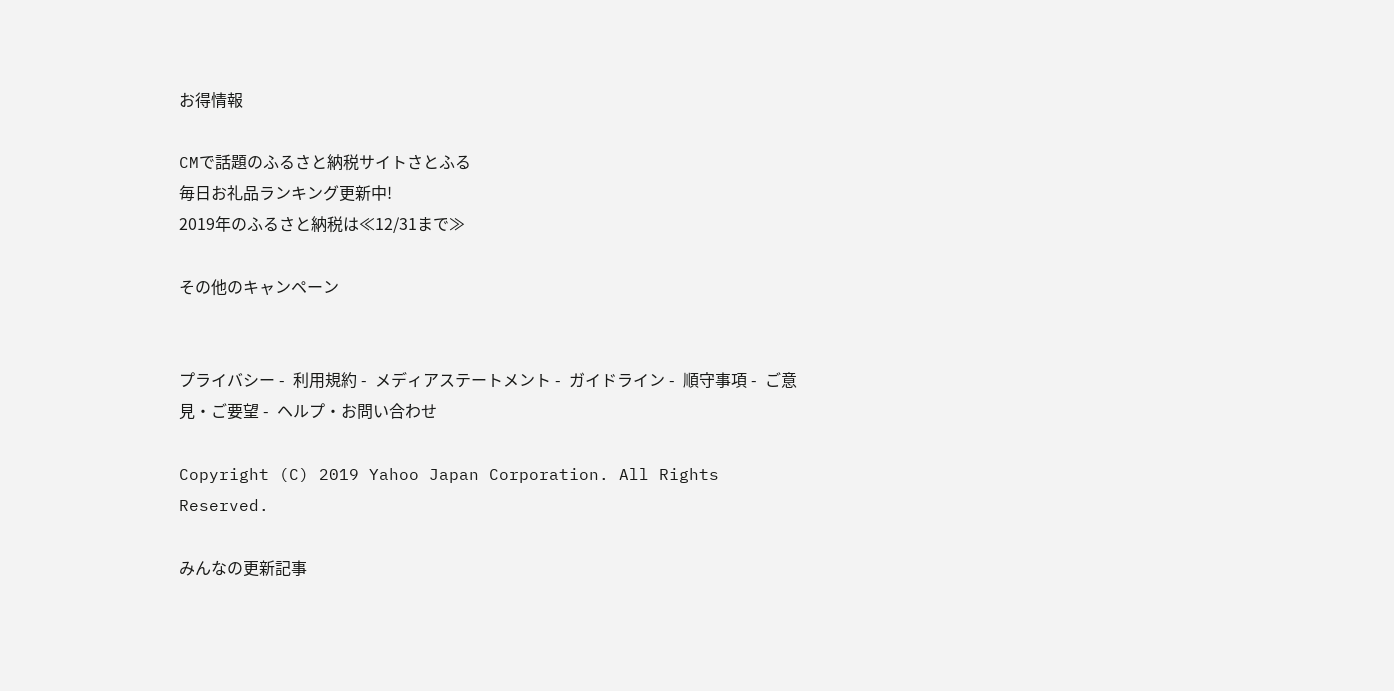お得情報

CMで話題のふるさと納税サイトさとふる
毎日お礼品ランキング更新中!
2019年のふるさと納税は≪12/31まで≫

その他のキャンペーン


プライバシー -  利用規約 -  メディアステートメント -  ガイドライン -  順守事項 -  ご意見・ご要望 -  ヘルプ・お問い合わせ

Copyright (C) 2019 Yahoo Japan Corporation. All Rights Reserved.

みんなの更新記事